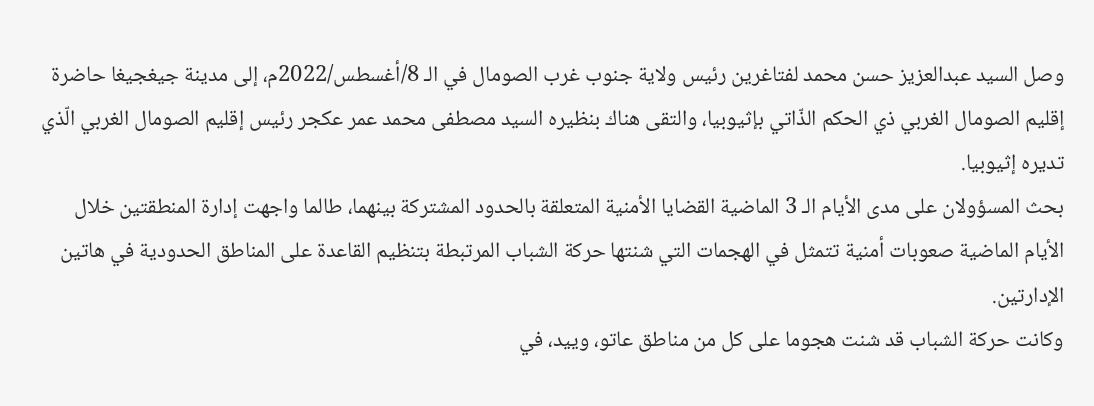وصل السيد عبدالعزيز حسن محمد لفتاغرين رئيس ولاية جنوب غرب الصومال في الـ 8/أغسطس/2022م، إلى مدينة جيغجيغا حاضرة إقليم الصومال الغربي ذي الحكم الذّاتي بإثيوبيا، والتقى هناك بنظيره السيد مصطفى محمد عمر عكجر رئيس إقليم الصومال الغربي الّذي تديره إثيوبيا.
بحث المسؤولان على مدى الأيام الـ 3 الماضية القضايا الأمنية المتعلقة بالحدود المشتركة بينهما، طالما واجهت إدارة المنطقتين خلال الأيام الماضية صعوبات أمنية تتمثل في الهجمات التي شنتها حركة الشباب المرتبطة بتنظيم القاعدة على المناطق الحدودية في هاتين الإدارتين.
وكانت حركة الشباب قد شنت هجوما على كل من مناطق عاتو، وييد، في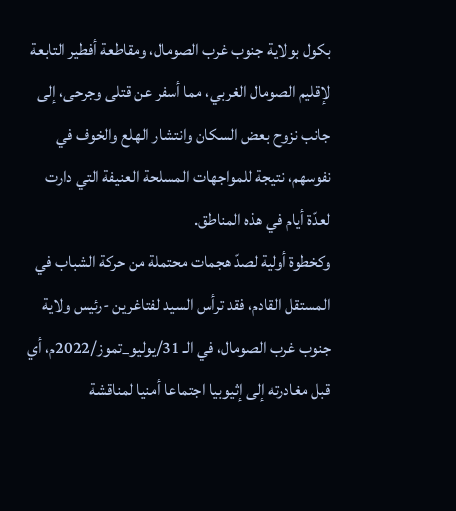بكول بولاية جنوب غرب الصومال، ومقاطعة أفطير التابعة لإقليم الصومال الغربي، مما أسفر عن قتلى وجرحى، إلى جانب نزوح بعض السكان وانتشار الهلع والخوف في نفوسهم، نتيجة للمواجهات المسلحة العنيفة التي دارت لعدّة أيام في هذه المناطق.
وكخطوة أولية لصدّ هجمات محتملة من حركة الشباب في المستقل القادم، فقد ترأس السيد لفتاغرين -رئيس ولاية جنوب غرب الصومال، في الـ 31/يوليو_تموز/2022م، أي قبل مغادرته إلى إثيوبيا اجتماعا أمنيا لمناقشة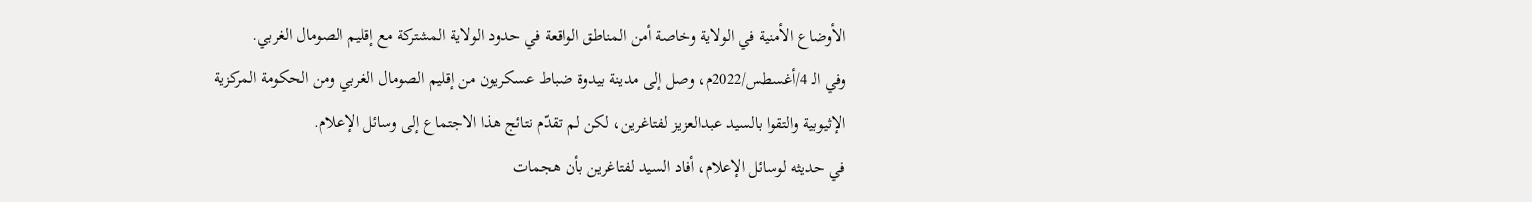الأوضاع الأمنية في الولاية وخاصة أمن المناطق الواقعة في حدود الولاية المشتركة مع إقليم الصومال الغربي.
وفي الـ 4/أغسطس/2022م، وصل إلى مدينة بيدوة ضباط عسكريون من إقليم الصومال الغربي ومن الحكومة المركزية الإثيوبية والتقوا بالسيد عبدالعزيز لفتاغرين، لكن لم تقدّم نتائج هذا الاجتماع إلى وسائل الإعلام.
في حديثه لوسائل الإعلام، أفاد السيد لفتاغرين بأن هجمات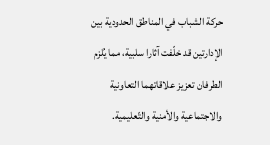حركة الشباب في المناطق الحدودية بين الإدارتين قد خلّفت آثارا سلبية، مما يُلزم الطرفان تعزيز علاقاتهما التعاونية والاجتماعية والأمنية والتّعليمية.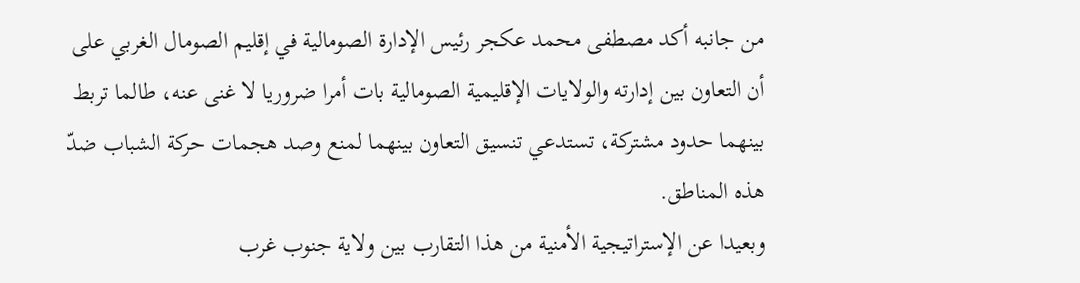من جانبه أكد مصطفى محمد عكجر رئيس الإدارة الصومالية في إقليم الصومال الغربي على أن التعاون بين إدارته والولايات الإقليمية الصومالية بات أمرا ضروريا لا غنى عنه، طالما تربط بينهما حدود مشتركة، تستدعي تنسيق التعاون بينهما لمنع وصد هجمات حركة الشباب ضدّ هذه المناطق.
وبعيدا عن الإستراتيجية الأمنية من هذا التقارب بين ولاية جنوب غرب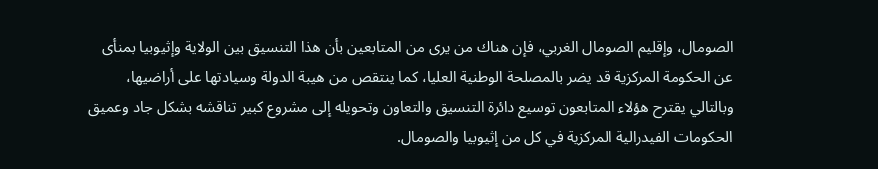الصومال، وإقليم الصومال الغربي، فإن هناك من يرى من المتابعين بأن هذا التنسيق بين الولاية وإثيوبيا بمنأى عن الحكومة المركزية قد يضر بالمصلحة الوطنية العليا، كما ينتقص من هيبة الدولة وسيادتها على أراضيها، وبالتالي يقترح هؤلاء المتابعون توسيع دائرة التنسيق والتعاون وتحويله إلى مشروع كبير تناقشه بشكل جاد وعميق الحكومات الفيدرالية المركزية في كل من إثيوبيا والصومال.